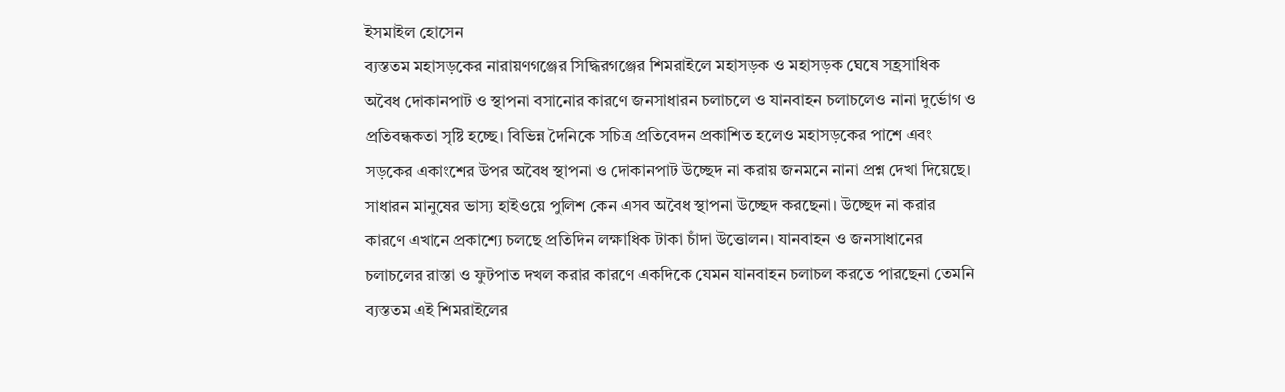ইসমাইল হোসেন
ব্যস্ততম মহাসড়কের নারায়ণগঞ্জের সিদ্ধিরগঞ্জের শিমরাইলে মহাসড়ক ও মহাসড়ক ঘেষে সহ্রসাধিক অবৈধ দোকানপাট ও স্থাপনা বসানোর কারণে জনসাধারন চলাচলে ও যানবাহন চলাচলেও নানা দুর্ভোগ ও প্রতিবন্ধকতা সৃষ্টি হচ্ছে। বিভিন্ন দৈনিকে সচিত্র প্রতিবেদন প্রকাশিত হলেও মহাসড়কের পাশে এবং সড়কের একাংশের উপর অবৈধ স্থাপনা ও দোকানপাট উচ্ছেদ না করায় জনমনে নানা প্রশ্ন দেখা দিয়েছে। সাধারন মানুষের ভাস্য হাইওয়ে পুলিশ কেন এসব অবৈধ স্থাপনা উচ্ছেদ করছেনা। উচ্ছেদ না করার কারণে এখানে প্রকাশ্যে চলছে প্রতিদিন লক্ষাধিক টাকা চাঁদা উত্তোলন। যানবাহন ও জনসাধানের চলাচলের রাস্তা ও ফুটপাত দখল করার কারণে একদিকে যেমন যানবাহন চলাচল করতে পারছেনা তেমনি ব্যস্ততম এই শিমরাইলের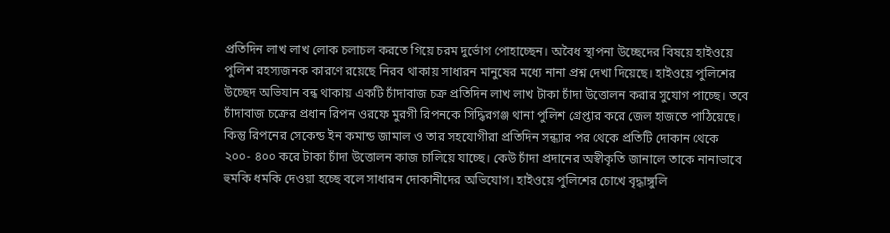প্রতিদিন লাখ লাখ লোক চলাচল করতে গিয়ে চরম দুর্ভোগ পোহাচ্ছেন। অবৈধ স্থাপনা উচ্ছেদের বিষয়ে হাইওয়ে পুলিশ রহস্যজনক কারণে রয়েছে নিরব থাকায় সাধারন মানুষের মধ্যে নানা প্রশ্ন দেখা দিয়েছে। হাইওয়ে পুলিশের উচ্ছেদ অভিযান বন্ধ থাকায় একটি চাঁদাবাজ চক্র প্রতিদিন লাখ লাখ টাকা চাঁদা উত্তোলন করার সুযোগ পাচ্ছে। তবে চাঁদাবাজ চক্রের প্রধান রিপন ওরফে মুরগী রিপনকে সিদ্ধিরগঞ্জ থানা পুলিশ গ্রেপ্তার করে জেল হাজতে পাঠিয়েছে। কিন্তু রিপনের সেকেন্ড ইন কমান্ড জামাল ও তার সহযোগীরা প্রতিদিন সন্ধ্যার পর থেকে প্রতিটি দোকান থেকে ২০০- ৪০০ করে টাকা চাঁদা উত্তোলন কাজ চালিয়ে যাচ্ছে। কেউ চাঁদা প্রদানের অস্বীকৃতি জানালে তাকে নানাভাবে হুমকি ধমকি দেওয়া হচ্ছে বলে সাধারন দোকানীদের অভিযোগ। হাইওয়ে পুলিশের চোখে বৃদ্ধাঙ্গুলি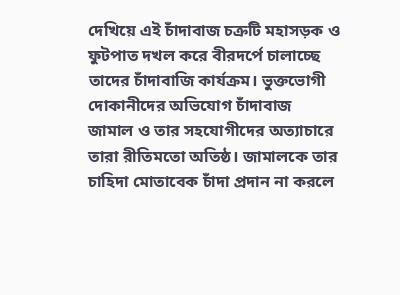দেখিয়ে এই চাঁদাবাজ চক্রটি মহাসড়ক ও ফুটপাত দখল করে বীরদর্পে চালাচ্ছে তাদের চাঁদাবাজি কার্যক্রম। ভুক্তভোগী দোকানীদের অভিযোগ চাঁদাবাজ জামাল ও তার সহযোগীদের অত্যাচারে তারা রীতিমতো অতিষ্ঠ। জামালকে তার চাহিদা মোতাবেক চাঁদা প্রদান না করলে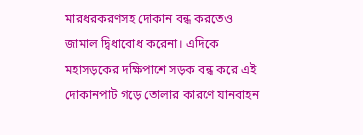মারধরকরণসহ দোকান বন্ধ করতেও জামাল দ্বিধাবোধ করেনা। এদিকে মহাসড়কের দক্ষিপাশে সড়ক বন্ধ করে এই দোকানপাট গড়ে তোলার কারণে যানবাহন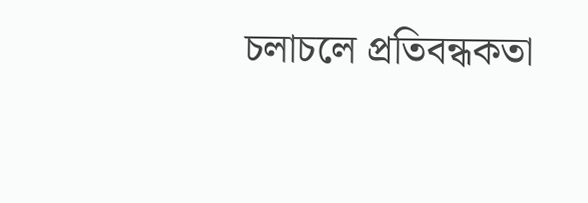চলাচলে প্রতিবন্ধকতা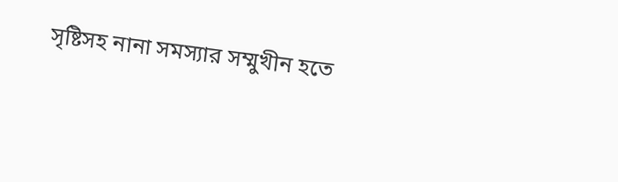সৃষ্টিসহ নানা সমস্যার সম্মুখীন হতে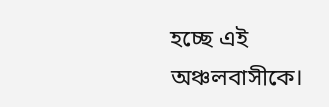হচ্ছে এই অঞ্চলবাসীকে।